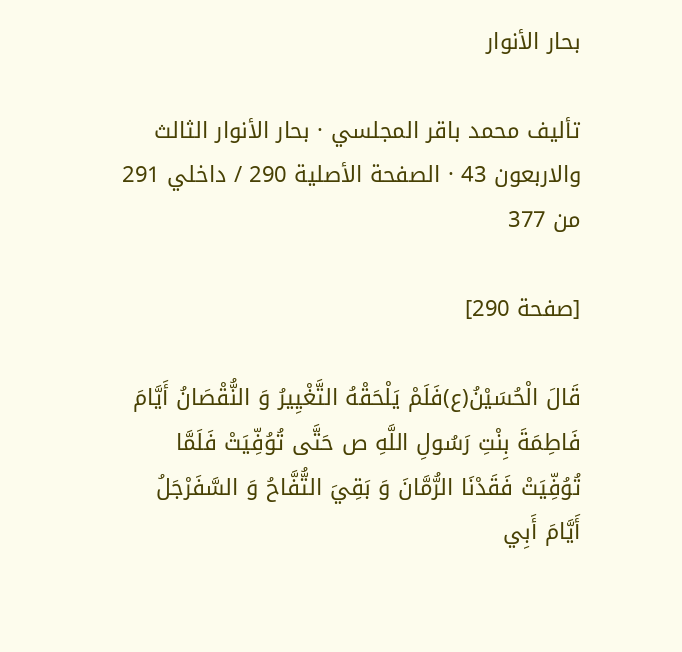بحار الأنوار

تأليف محمد باقر المجلسي · بحار الأنوار الثالث والاربعون 43 · الصفحة الأصلية 290 / داخلي 291 من 377

[صفحة 290]

قَالَ الْحُسَيْنُ(ع)فَلَمْ يَلْحَقْهُ التَّغْيِيرُ وَ النُّقْصَانُ أَيَّامَ فَاطِمَةَ بِنْتِ رَسُولِ اللَّهِ ص حَتَّى تُوُفِّيَتْ فَلَمَّا تُوُفِّيَتْ فَقَدْنَا الرُّمَّانَ وَ بَقِيَ التُّفَّاحُ وَ السَّفَرْجَلُ أَيَّامَ أَبِي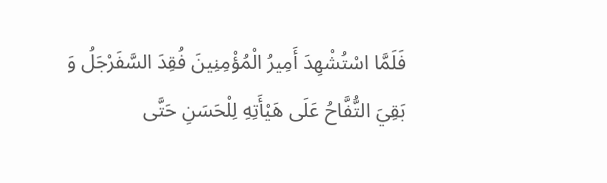فَلَمَّا اسْتُشْهِدَ أَمِيرُ الْمُؤْمِنِينَ فُقِدَ السَّفَرْجَلُ وَ بَقِيَ التُّفَّاحُ عَلَى هَيْأَتِهِ لِلْحَسَنِ حَتَّى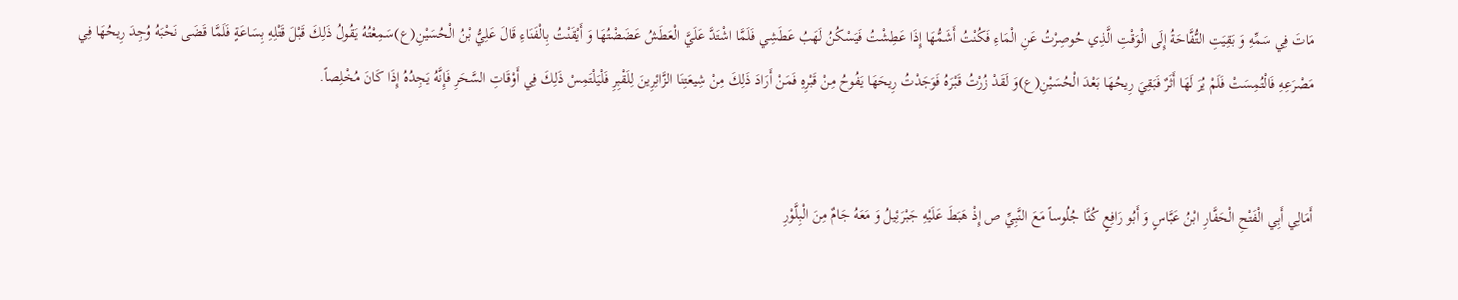مَاتَ فِي سَمِّهِ وَ بَقِيَتِ التُّفَّاحَةُ إِلَى الْوَقْتِ الَّذِي حُوصِرْتُ عَنِ الْمَاءِ فَكُنْتُ أَشَمُّهَا إِذَا عَطِشْتُ فَيَسْكُنُ لَهَبُ عَطَشِي فَلَمَّا اشْتَدَّ عَلَيَّ الْعَطَشُ عَضَضْتُهَا وَ أَيْقَنْتُ بِالْفَنَاءِ قَالَ عَلِيُّ بْنُ الْحُسَيْنِ(ع)سَمِعْتُهُ يَقُولُ ذَلِكَ قَبْلَ قَتْلِهِ بِسَاعَةٍ فَلَمَّا قَضَى نَحْبَهُ وُجِدَ رِيحُهَا فِي مَصْرَعِهِ فَالْتُمِسَتْ فَلَمْ يُرَ لَهَا أَثَرٌ فَبَقِيَ رِيحُهَا بَعْدَ الْحُسَيْنِ(ع)وَ لَقَدْ زُرْتُ قَبْرَهُ فَوَجَدْتُ رِيحَهَا يَفُوحُ مِنْ قَبْرِهِ فَمَنْ أَرَادَ ذَلِكَ مِنْ شِيعَتِنَا الزَّائِرِينَ لِلَقْبِرِ فَلْيَلْتَمِسْ ذَلِكَ فِي أَوْقَاتِ السَّحَرِ فَإِنَّهُ يَجِدُهُ إِذَا كَانَ مُخْلِصاً.


أَمَالِي أَبِي الْفَتْحِ الْحَفَّارِ ابْنُ عَبَّاسٍ وَ أَبُو رَافِعٍ كُنَّا جُلُوساً مَعَ النَّبِيِّ ص إِذْ هَبَطَ عَلَيْهِ جَبْرَئِيلُ وَ مَعَهُ جَامٌ مِنَ الْبِلَّوْرِ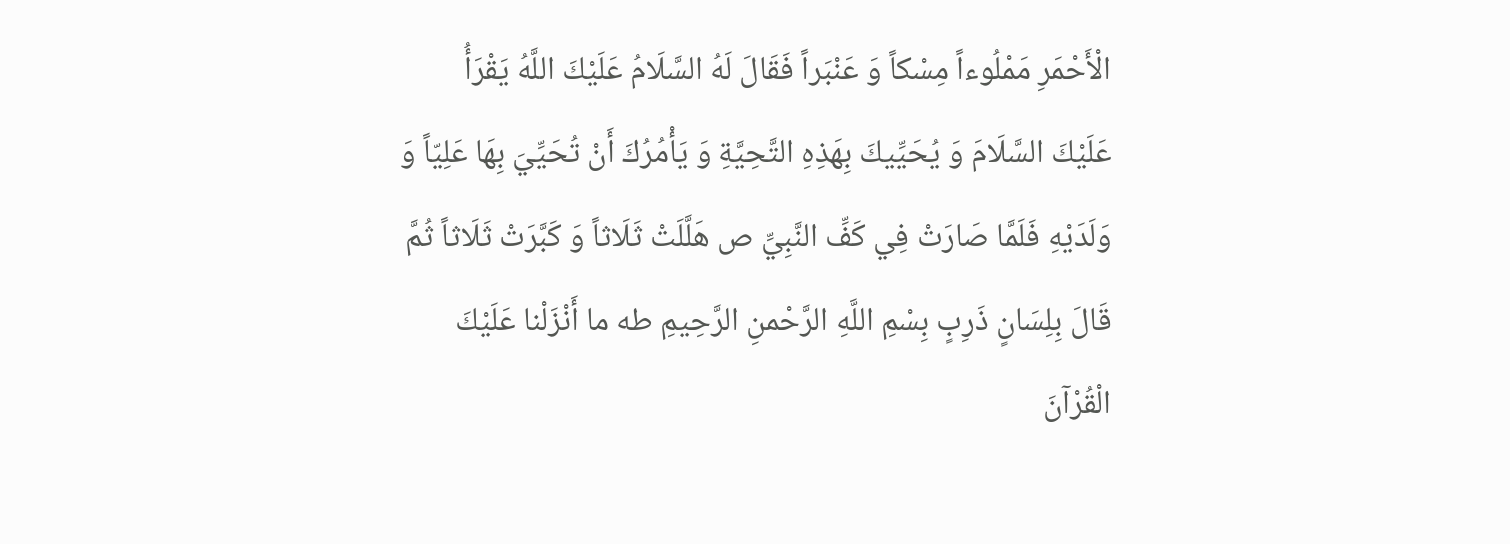الْأَحْمَرِ مَمْلُوءاً مِسْكاً وَ عَنْبَراً فَقَالَ لَهُ السَّلَامُ عَلَيْكَ اللَّهُ يَقْرَأُ عَلَيْكَ السَّلَامَ وَ يُحَيِّيكَ بِهَذِهِ التَّحِيَّةِ وَ يَأْمُرُكَ أَنْ تُحَيِّيَ بِهَا عَلِيّاً وَ وَلَدَيْهِ فَلَمَّا صَارَتْ فِي كَفِّ النَّبِيِّ ص هَلَّلَتْ ثَلَاثاً وَ كَبَّرَتْ ثَلَاثاً ثُمَّ قَالَ بِلِسَانٍ ذَرِبٍ بِسْمِ اللَّهِ الرَّحْمنِ الرَّحِيمِ طه ما أَنْزَلْنا عَلَيْكَ الْقُرْآنَ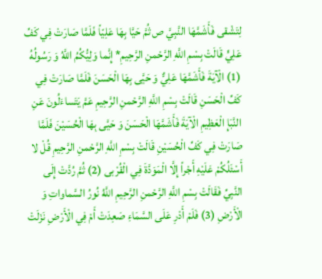لِتَشْقى فَأَشَمَّهَا النَّبِيَّ ص ثُمَّ حَيَّا بِهَا عَلِيّاً فَلَمَّا صَارَتْ فِي كَفِّ عَلِيٍّ قَالَتْ بِسْمِ اللَّهِ الرَّحْمنِ الرَّحِيمِ* إِنَّما وَلِيُّكُمُ اللَّهُ وَ رَسُولُهُ (1) الْآيَةَ فَأَشَمَّهَا عَلِيٌّ وَ حَيَّى بِهَا الْحَسَنَ فَلَمَّا صَارَتْ فِي كَفِّ الْحَسَنِ قَالَتْ بِسْمِ اللَّهِ الرَّحْمنِ الرَّحِيمِ عَمَّ يَتَساءَلُونَ عَنِ النَّبَإِ الْعَظِيمِ الْآيَةَ فَأَشَمَّهَا الْحَسَنَ وَ حَيَّى بِهَا الْحُسَيْنَ فَلَمَّا صَارَتْ فِي كَفِّ الْحُسَيْنِ قَالَتْ بِسْمِ اللَّهِ الرَّحْمنِ الرَّحِيمِ قُلْ لا أَسْئَلُكُمْ عَلَيْهِ أَجْراً إِلَّا الْمَوَدَّةَ فِي الْقُرْبى (2) ثُمَّ رُدَّتْ إِلَى النَّبِيِّ فَقَالَتْ بِسْمِ اللَّهِ الرَّحْمنِ الرَّحِيمِ اللَّهُ نُورُ السَّماواتِ وَ الْأَرْضِ (3) فَلَمْ أَدْرِ عَلَى السَّمَاءِ صَعِدَتْ أَمْ فِي الْأَرْضِ نَزَلَتْ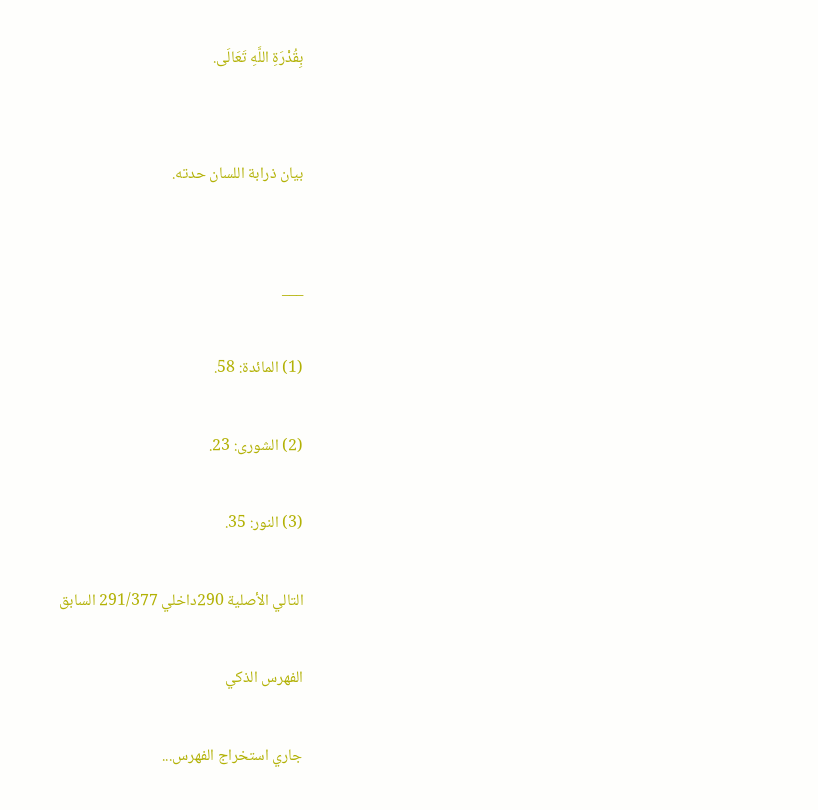بِقُدْرَةِ اللَّهِ تَعَالَى.


بيان ذرابة اللسان حدته.


___

(1) المائدة: 58.

(2) الشورى: 23.

(3) النور: 35.

التالي الأصلية 290داخلي 291/377 السابق

الفهرس الذكي

جاري استخراج الفهرس...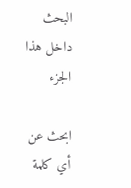البحث داخل هذا الجزء

ابحث عن أي كلمة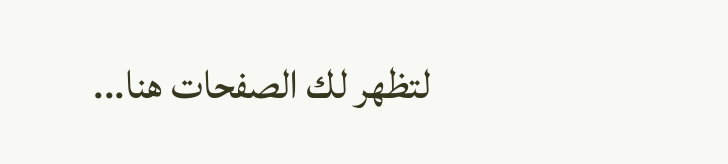لتظهر لك الصفحات هنا...